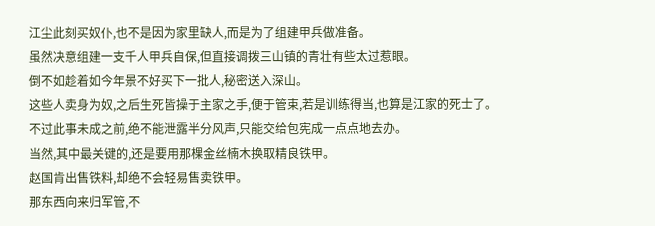江尘此刻买奴仆,也不是因为家里缺人,而是为了组建甲兵做准备。
虽然决意组建一支千人甲兵自保,但直接调拨三山镇的青壮有些太过惹眼。
倒不如趁着如今年景不好买下一批人,秘密送入深山。
这些人卖身为奴,之后生死皆操于主家之手,便于管束,若是训练得当,也算是江家的死士了。
不过此事未成之前,绝不能泄露半分风声,只能交给包宪成一点点地去办。
当然,其中最关键的,还是要用那棵金丝楠木换取精良铁甲。
赵国肯出售铁料,却绝不会轻易售卖铁甲。
那东西向来归军管,不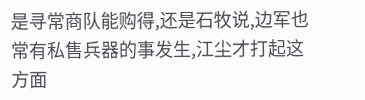是寻常商队能购得,还是石牧说,边军也常有私售兵器的事发生,江尘才打起这方面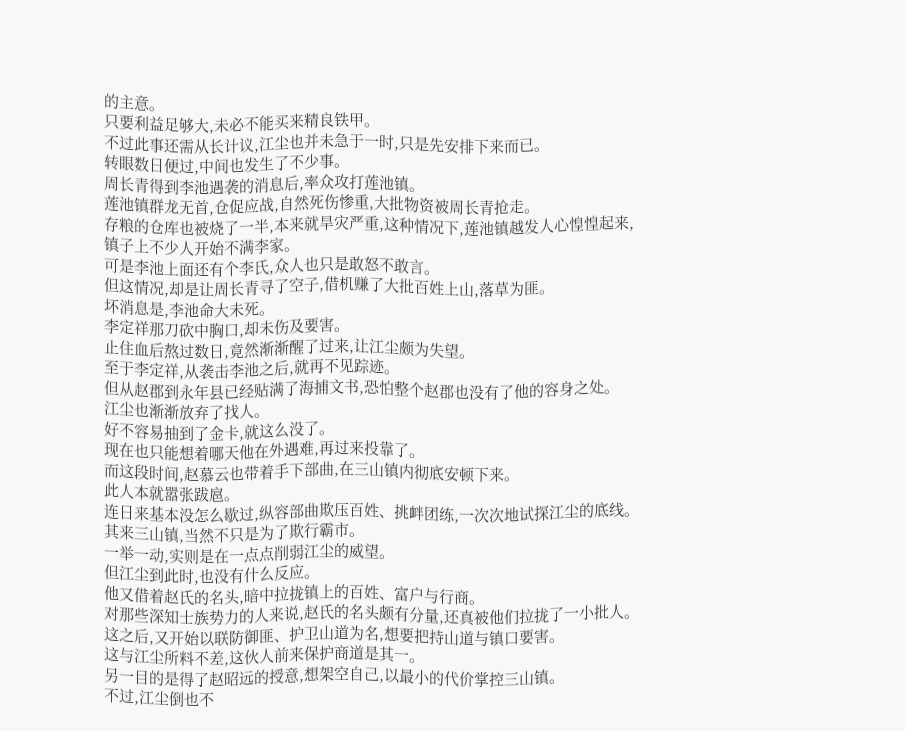的主意。
只要利益足够大,未必不能买来精良铁甲。
不过此事还需从长计议,江尘也并未急于一时,只是先安排下来而已。
转眼数日便过,中间也发生了不少事。
周长青得到李池遇袭的消息后,率众攻打莲池镇。
莲池镇群龙无首,仓促应战,自然死伤惨重,大批物资被周长青抢走。
存粮的仓库也被烧了一半,本来就旱灾严重,这种情况下,莲池镇越发人心惶惶起来,镇子上不少人开始不满李家。
可是李池上面还有个李氏,众人也只是敢怒不敢言。
但这情况,却是让周长青寻了空子,借机赚了大批百姓上山,落草为匪。
坏消息是,李池命大未死。
李定祥那刀砍中胸口,却未伤及要害。
止住血后熬过数日,竟然渐渐醒了过来,让江尘颇为失望。
至于李定祥,从袭击李池之后,就再不见踪迹。
但从赵郡到永年县已经贴满了海捕文书,恐怕整个赵郡也没有了他的容身之处。
江尘也渐渐放弃了找人。
好不容易抽到了金卡,就这么没了。
现在也只能想着哪天他在外遇难,再过来投靠了。
而这段时间,赵慕云也带着手下部曲,在三山镇内彻底安顿下来。
此人本就嚣张跋扈。
连日来基本没怎么歇过,纵容部曲欺压百姓、挑衅团练,一次次地试探江尘的底线。
其来三山镇,当然不只是为了欺行霸市。
一举一动,实则是在一点点削弱江尘的威望。
但江尘到此时,也没有什么反应。
他又借着赵氏的名头,暗中拉拢镇上的百姓、富户与行商。
对那些深知士族势力的人来说,赵氏的名头颇有分量,还真被他们拉拢了一小批人。
这之后,又开始以联防御匪、护卫山道为名,想要把持山道与镇口要害。
这与江尘所料不差,这伙人前来保护商道是其一。
另一目的是得了赵昭远的授意,想架空自己,以最小的代价掌控三山镇。
不过,江尘倒也不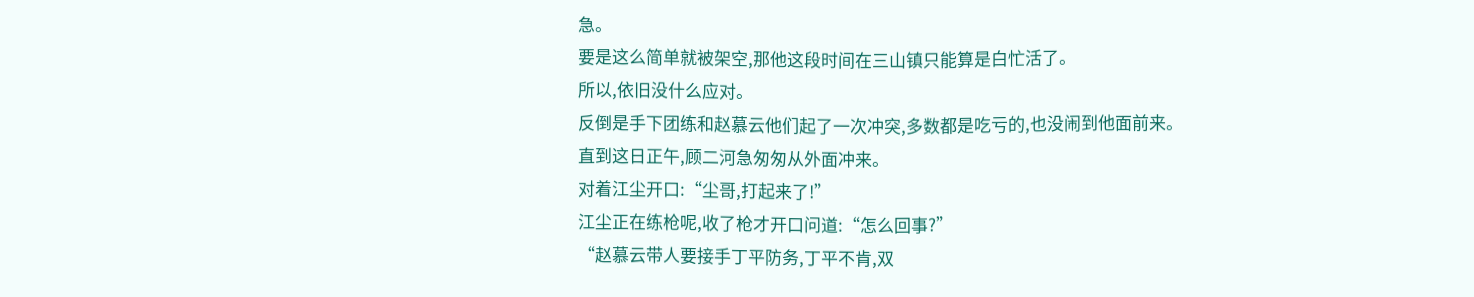急。
要是这么简单就被架空,那他这段时间在三山镇只能算是白忙活了。
所以,依旧没什么应对。
反倒是手下团练和赵慕云他们起了一次冲突,多数都是吃亏的,也没闹到他面前来。
直到这日正午,顾二河急匆匆从外面冲来。
对着江尘开口:“尘哥,打起来了!”
江尘正在练枪呢,收了枪才开口问道:“怎么回事?”
“赵慕云带人要接手丁平防务,丁平不肯,双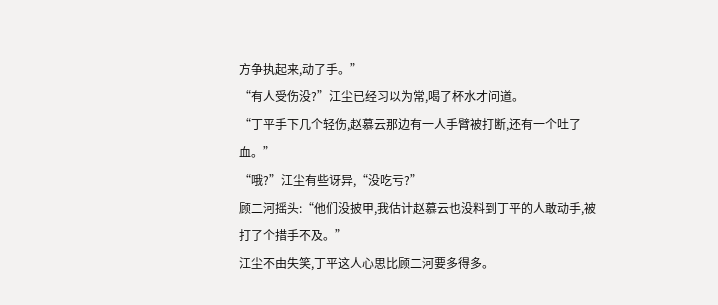方争执起来,动了手。”
“有人受伤没?”江尘已经习以为常,喝了杯水才问道。
“丁平手下几个轻伤,赵慕云那边有一人手臂被打断,还有一个吐了血。”
“哦?”江尘有些讶异,“没吃亏?”
顾二河摇头:“他们没披甲,我估计赵慕云也没料到丁平的人敢动手,被打了个措手不及。”
江尘不由失笑,丁平这人心思比顾二河要多得多。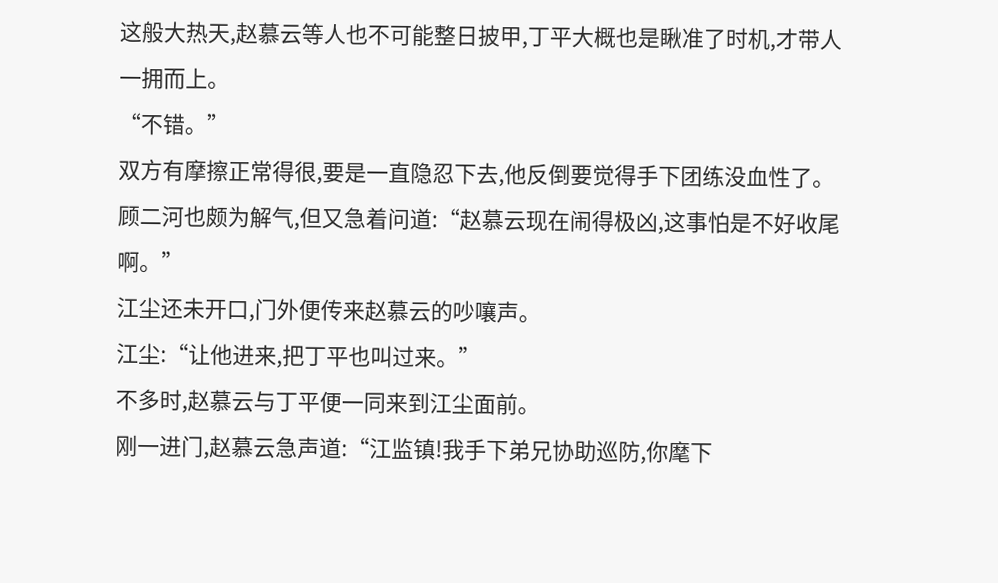这般大热天,赵慕云等人也不可能整日披甲,丁平大概也是瞅准了时机,才带人一拥而上。
“不错。”
双方有摩擦正常得很,要是一直隐忍下去,他反倒要觉得手下团练没血性了。
顾二河也颇为解气,但又急着问道:“赵慕云现在闹得极凶,这事怕是不好收尾啊。”
江尘还未开口,门外便传来赵慕云的吵嚷声。
江尘:“让他进来,把丁平也叫过来。”
不多时,赵慕云与丁平便一同来到江尘面前。
刚一进门,赵慕云急声道:“江监镇!我手下弟兄协助巡防,你麾下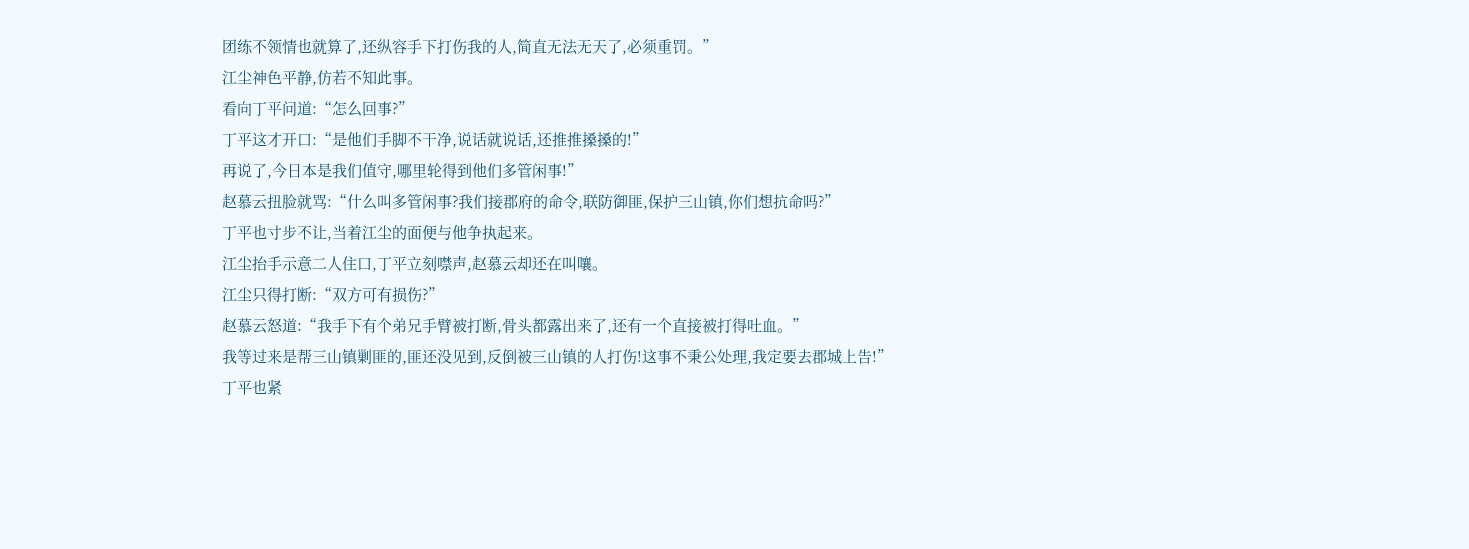团练不领情也就算了,还纵容手下打伤我的人,简直无法无天了,必须重罚。”
江尘神色平静,仿若不知此事。
看向丁平问道:“怎么回事?”
丁平这才开口:“是他们手脚不干净,说话就说话,还推推搡搡的!”
再说了,今日本是我们值守,哪里轮得到他们多管闲事!”
赵慕云扭脸就骂:“什么叫多管闲事?我们接郡府的命令,联防御匪,保护三山镇,你们想抗命吗?”
丁平也寸步不让,当着江尘的面便与他争执起来。
江尘抬手示意二人住口,丁平立刻噤声,赵慕云却还在叫嚷。
江尘只得打断:“双方可有损伤?”
赵慕云怒道:“我手下有个弟兄手臂被打断,骨头都露出来了,还有一个直接被打得吐血。”
我等过来是帮三山镇剿匪的,匪还没见到,反倒被三山镇的人打伤!这事不秉公处理,我定要去郡城上告!”
丁平也紧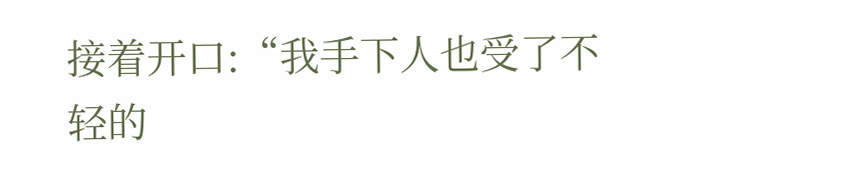接着开口:“我手下人也受了不轻的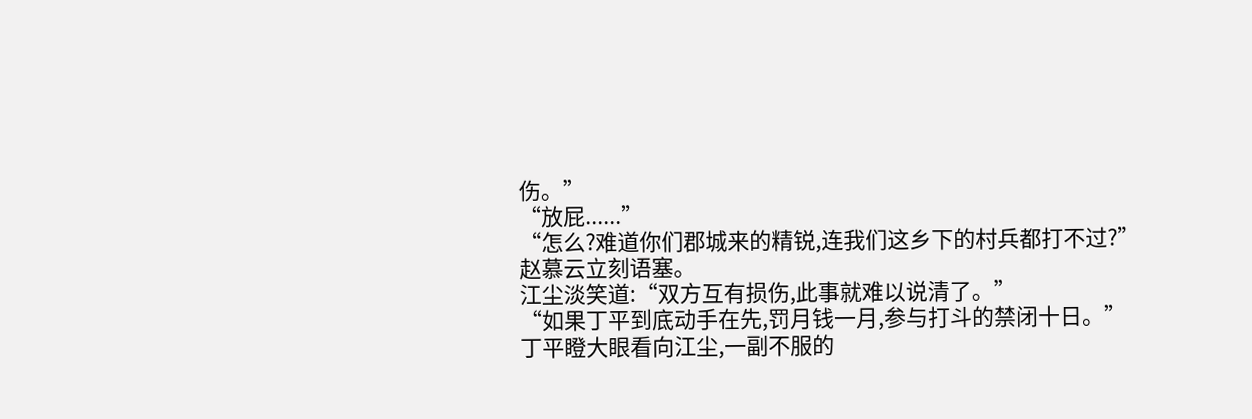伤。”
“放屁......”
“怎么?难道你们郡城来的精锐,连我们这乡下的村兵都打不过?”
赵慕云立刻语塞。
江尘淡笑道:“双方互有损伤,此事就难以说清了。”
“如果丁平到底动手在先,罚月钱一月,参与打斗的禁闭十日。”
丁平瞪大眼看向江尘,一副不服的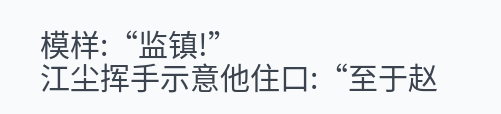模样:“监镇!”
江尘挥手示意他住口:“至于赵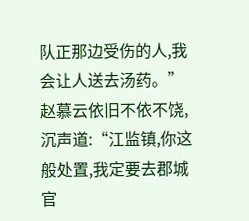队正那边受伤的人,我会让人送去汤药。”
赵慕云依旧不依不饶,沉声道:“江监镇,你这般处置,我定要去郡城官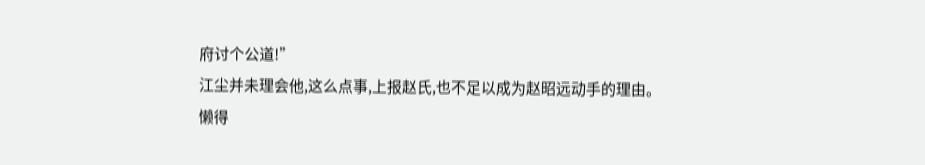府讨个公道!”
江尘并未理会他,这么点事,上报赵氏,也不足以成为赵昭远动手的理由。
懒得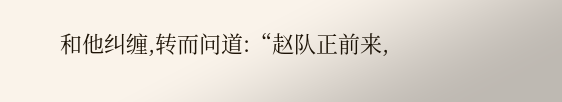和他纠缠,转而问道:“赵队正前来,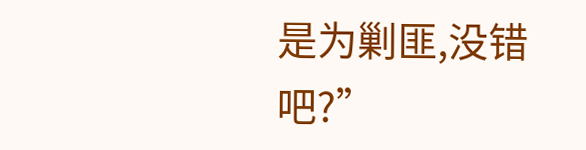是为剿匪,没错吧?”